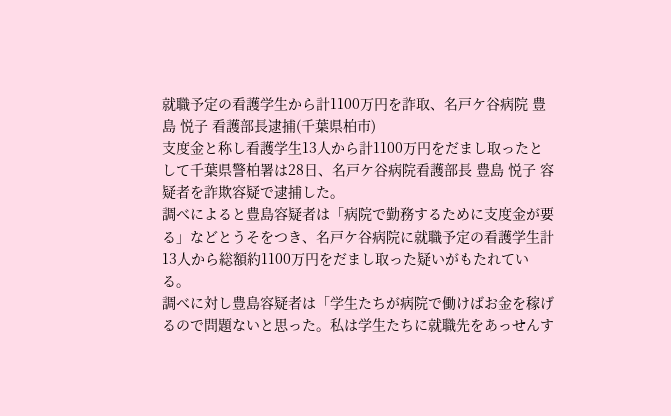就職予定の看護学生から計1100万円を詐取、名戸ケ谷病院 豊島 悦子 看護部長逮捕(千葉県柏市)
支度金と称し看護学生13人から計1100万円をだまし取ったとして千葉県警柏署は28日、名戸ケ谷病院看護部長 豊島 悦子 容疑者を詐欺容疑で逮捕した。
調べによると豊島容疑者は「病院で勤務するために支度金が要る」などとうそをつき、名戸ケ谷病院に就職予定の看護学生計13人から総額約1100万円をだまし取った疑いがもたれている。
調べに対し豊島容疑者は「学生たちが病院で働けばお金を稼げるので問題ないと思った。私は学生たちに就職先をあっせんす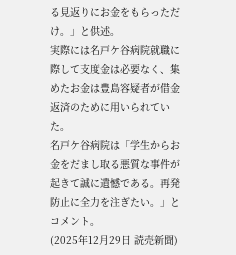る見返りにお金をもらっただけ。」と供述。
実際には名戸ケ谷病院就職に際して支度金は必要なく、集めたお金は豊島容疑者が借金返済のために用いられていた。
名戸ケ谷病院は「学生からお金をだまし取る悪質な事件が起きて誠に遺憾である。再発防止に全力を注ぎたい。」とコメント。
(2025年12月29日 読売新聞)